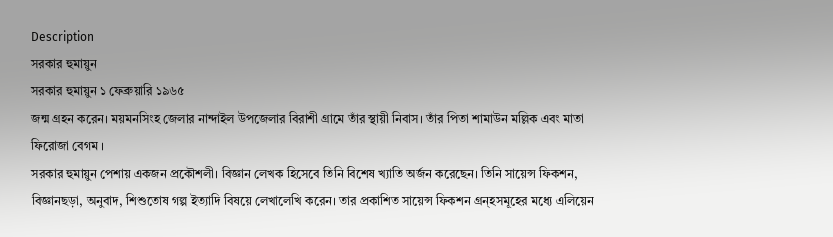Description
সরকার হুমায়ুন
সরকার হুমায়ুন ১ ফেব্রুয়ারি ১৯৬৫
জন্ম গ্রহন করেন। ময়মনসিংহ জেলার নান্দাইল উপজেলার বিরাশী গ্রামে তাঁর স্থায়ী নিবাস। তাঁর পিতা শামাউন মল্লিক এবং মাতা ফিরোজা বেগম ।
সরকার হুমায়ুন পেশায় একজন প্রকৌশলী। বিজ্ঞান লেখক হিসেবে তিনি বিশেষ খ্যাতি অর্জন করেছেন। তিনি সায়েন্স ফিকশন, বিজ্ঞানছড়া, অনুবাদ, শিশুতোষ গল্প ইত্যাদি বিষয়ে লেখালেখি করেন। তার প্রকাশিত সায়েন্স ফিকশন গ্রন্হসমূহের মধ্যে এলিয়েন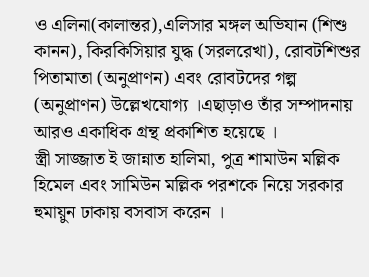ও এলিনা(কালান্তর),এলিসার মঙ্গল অভিযান (শিশু কানন), কিরকিসিয়ার যুদ্ধ (সরলরেখা), রোবটশিশুর পিতামাতা (অনুপ্রাণন) এবং রোবটদের গল্প (অনুপ্রাণন) উল্লেখযোগ্য ।এছাড়াও তাঁর সম্পাদনায় আরও একাধিক গ্রন্থ প্রকাশিত হয়েছে ।
স্ত্রী সাজ্জাত ই জান্নাত হালিমা, পুত্র শামাউন মল্লিক হিমেল এবং সামিউন মল্লিক পরশকে নিয়ে সরকার হুমায়ুন ঢাকায় বসবাস করেন ।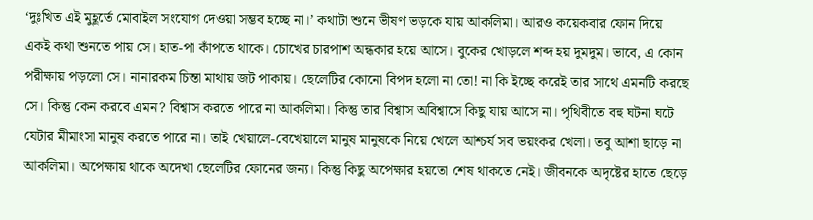‘দুঃখিত এই মুহূর্তে মোবাইল সংযোগ দেওয়া সম্ভব হচ্ছে না।’ কথাটা শুনে ভীষণ ভড়কে যায় আকলিমা। আরও কয়েকবার ফোন দিয়ে একই কথা শুনতে পায় সে। হাত-পা কাঁপতে থাকে। চোখের চারপাশ অন্ধকার হয়ে আসে। বুকের খোড়লে শব্দ হয় দুমদুম। ভাবে, এ কোন পরীক্ষায় পড়লো সে। নানারকম চিন্তা মাথায় জট পাকায়। ছেলেটির কোনো বিপদ হলো না তো! না কি ইচ্ছে করেই তার সাথে এমনটি করছে সে। কিন্তু কেন করবে এমন? বিশ্বাস করতে পারে না আকলিমা। কিন্তু তার বিশ্বাস অবিশ্বাসে কিছু যায় আসে না। পৃথিবীতে বহু ঘটনা ঘটে যেটার মীমাংসা মানুষ করতে পারে না। তাই খেয়ালে-বেখেয়ালে মানুষ মানুষকে নিয়ে খেলে আশ্চর্য সব ভয়ংকর খেলা। তবু আশা ছাড়ে না আকলিমা। অপেক্ষায় থাকে অদেখা ছেলেটির ফোনের জন্য। কিন্তু কিছু অপেক্ষার হয়তো শেষ থাকতে নেই। জীবনকে অদৃষ্টের হাতে ছেড়ে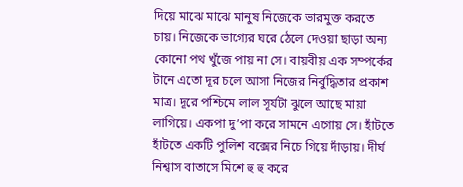দিয়ে মাঝে মাঝে মানুষ নিজেকে ভারমুক্ত করতে চায়। নিজেকে ভাগ্যের ঘরে ঠেলে দেওয়া ছাড়া অন্য কোনো পথ খুঁজে পায় না সে। বায়বীয় এক সম্পর্কের টানে এতো দূর চলে আসা নিজের নির্বুদ্ধিতার প্রকাশ মাত্র। দূরে পশ্চিমে লাল সূর্যটা ঝুলে আছে মায়া লাগিয়ে। একপা দু’পা করে সামনে এগোয় সে। হাঁটতে হাঁটতে একটি পুলিশ বক্সের নিচে গিয়ে দাঁড়ায়। দীর্ঘ নিশ্বাস বাতাসে মিশে হু হু করে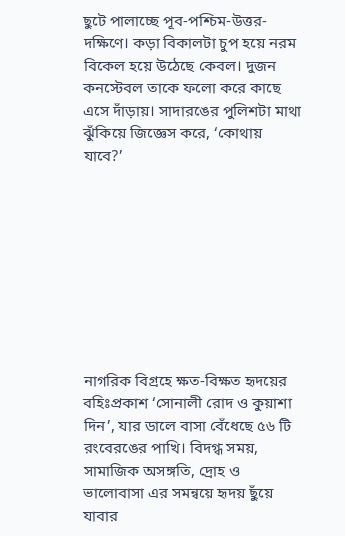ছুটে পালাচ্ছে পূব-পশ্চিম-উত্তর-দক্ষিণে। কড়া বিকালটা চুপ হয়ে নরম বিকেল হয়ে উঠেছে কেবল। দুজন কনস্টেবল তাকে ফলো করে কাছে এসে দাঁড়ায়। সাদারঙের পুলিশটা মাথা ঝুঁকিয়ে জিজ্ঞেস করে, ‘কোথায় যাবে?’









নাগরিক বিগ্রহে ক্ষত-বিক্ষত হৃদয়ের বহিঃপ্রকাশ ‘সোনালী রোদ ও কুয়াশা দিন’, যার ডালে বাসা বেঁধেছে ৫৬ টি রংবেরঙের পাখি। বিদগ্ধ সময়, সামাজিক অসঙ্গতি, দ্রোহ ও ভালোবাসা এর সমন্বয়ে হৃদয় ছুঁয়ে যাবার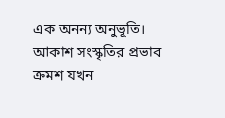এক অনন্য অনুভূতি। আকাশ সংস্কৃতির প্রভাব ক্রমশ যখন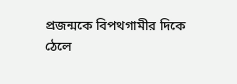প্রজন্মকে বিপথগামীর দিকে ঠেলে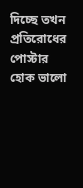দিচ্ছে তখন প্রতিরোধের পোস্টার হোক ভালো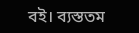বই। ব্যস্ততম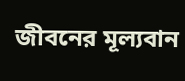জীবনের মূল্যবান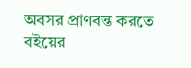অবসর প্রাণবন্ত করতে বইয়ের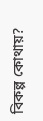বিকল্প কোথায়?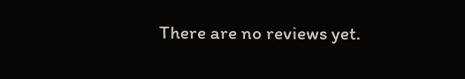There are no reviews yet.